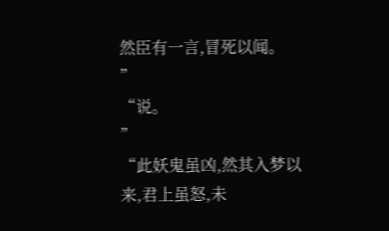然臣有一言,冒死以闻。
”
“说。
”
“此妖鬼虽凶,然其入梦以来,君上虽怒,未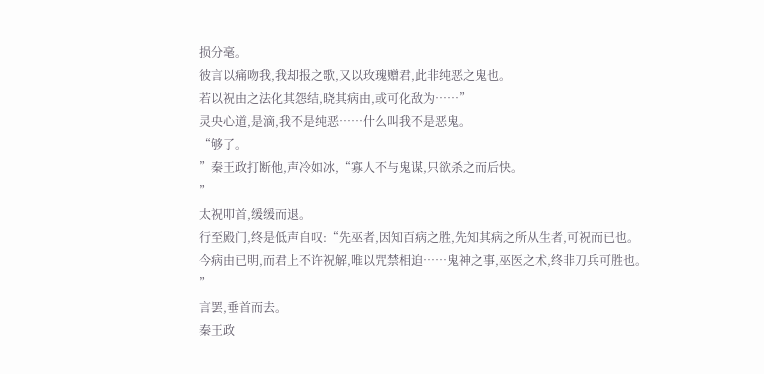损分毫。
彼言以痛吻我,我却报之歌,又以玫瑰赠君,此非纯恶之鬼也。
若以祝由之法化其怨结,晓其病由,或可化敌为……”
灵央心道,是滴,我不是纯恶……什么叫我不是恶鬼。
“够了。
”秦王政打断他,声冷如冰,“寡人不与鬼谋,只欲杀之而后快。
”
太祝叩首,缓缓而退。
行至殿门,终是低声自叹:“先巫者,因知百病之胜,先知其病之所从生者,可祝而已也。
今病由已明,而君上不许祝解,唯以咒禁相迫……鬼神之事,巫医之术,终非刀兵可胜也。
”
言罢,垂首而去。
秦王政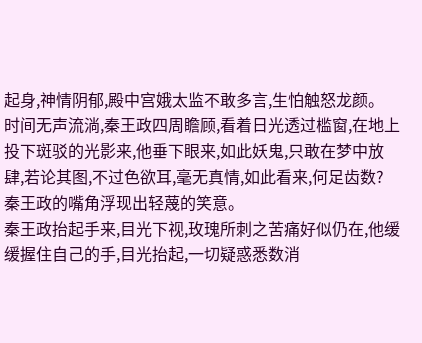起身,神情阴郁,殿中宫娥太监不敢多言,生怕触怒龙颜。
时间无声流淌,秦王政四周瞻顾,看着日光透过槛窗,在地上投下斑驳的光影来,他垂下眼来,如此妖鬼,只敢在梦中放肆,若论其图,不过色欲耳,毫无真情,如此看来,何足齿数?
秦王政的嘴角浮现出轻蔑的笑意。
秦王政抬起手来,目光下视,玫瑰所刺之苦痛好似仍在,他缓缓握住自己的手,目光抬起,一切疑惑悉数消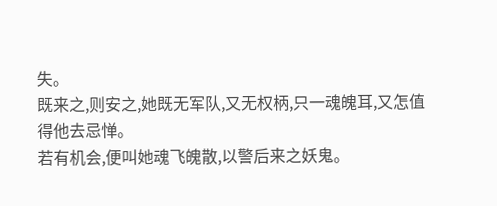失。
既来之,则安之,她既无军队,又无权柄,只一魂魄耳,又怎值得他去忌惮。
若有机会,便叫她魂飞魄散,以警后来之妖鬼。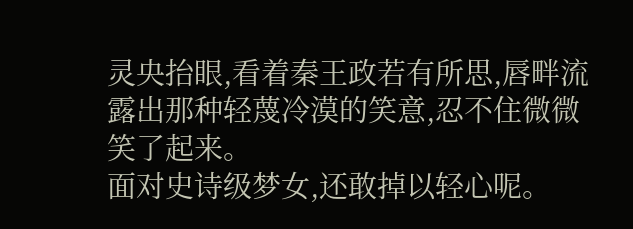灵央抬眼,看着秦王政若有所思,唇畔流露出那种轻蔑冷漠的笑意,忍不住微微笑了起来。
面对史诗级梦女,还敢掉以轻心呢。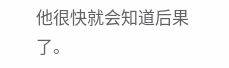他很快就会知道后果了。